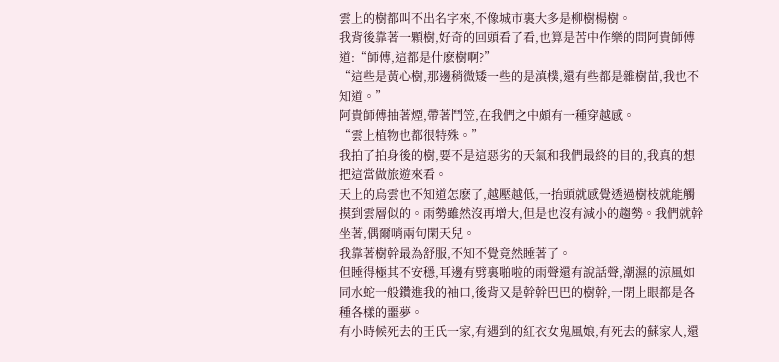雲上的樹都叫不出名字來,不像城市裏大多是柳樹楊樹。
我背後靠著一顆樹,好奇的回頭看了看,也算是苦中作樂的問阿貴師傅道:“師傅,這都是什麽樹啊?”
“這些是黃心樹,那邊稍微矮一些的是滇樸,還有些都是雜樹苗,我也不知道。”
阿貴師傅抽著煙,帶著鬥笠,在我們之中頗有一種穿越感。
“雲上植物也都很特殊。”
我拍了拍身後的樹,要不是這惡劣的天氣和我們最終的目的,我真的想把這當做旅遊來看。
天上的烏雲也不知道怎麽了,越壓越低,一抬頭就感覺透過樹枝就能觸摸到雲層似的。雨勢雖然沒再增大,但是也沒有減小的趨勢。我們就幹坐著,偶爾哨兩句閑天兒。
我靠著樹幹最為舒服,不知不覺竟然睡著了。
但睡得極其不安穩,耳邊有劈裏啪啦的雨聲還有說話聲,潮濕的涼風如同水蛇一般鑽進我的袖口,後背又是幹幹巴巴的樹幹,一閉上眼都是各種各樣的噩夢。
有小時候死去的王氏一家,有遇到的紅衣女鬼風娘,有死去的蘇家人,還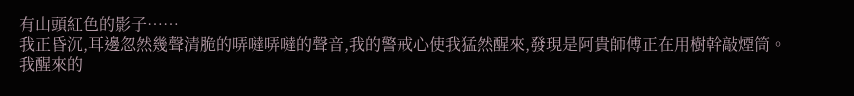有山頭紅色的影子……
我正昏沉,耳邊忽然幾聲清脆的哢噠哢噠的聲音,我的警戒心使我猛然醒來,發現是阿貴師傅正在用樹幹敲煙筒。
我醒來的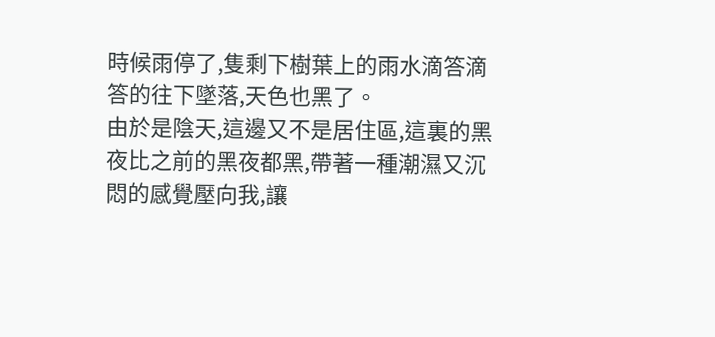時候雨停了,隻剩下樹葉上的雨水滴答滴答的往下墜落,天色也黑了。
由於是陰天,這邊又不是居住區,這裏的黑夜比之前的黑夜都黑,帶著一種潮濕又沉悶的感覺壓向我,讓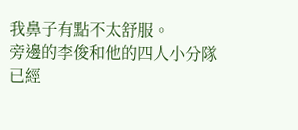我鼻子有點不太舒服。
旁邊的李俊和他的四人小分隊已經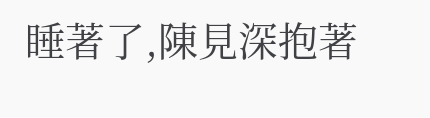睡著了,陳見深抱著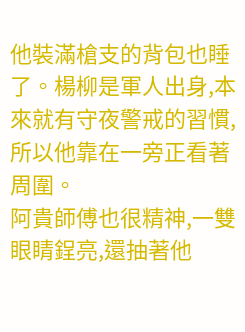他裝滿槍支的背包也睡了。楊柳是軍人出身,本來就有守夜警戒的習慣,所以他靠在一旁正看著周圍。
阿貴師傅也很精神,一雙眼睛鋥亮,還抽著他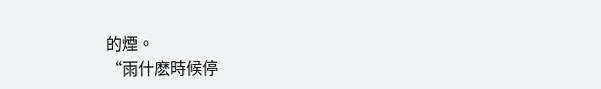的煙。
“雨什麽時候停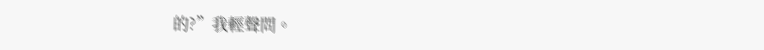的?”我輕聲問。